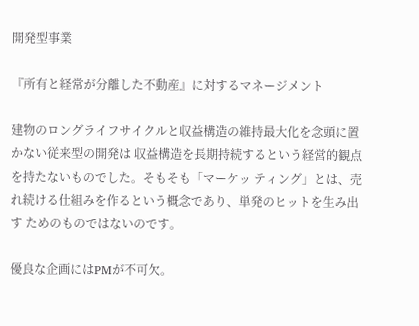開発型事業

『所有と経常が分離した不動産』に対するマネージメント

建物のロングライフサイクルと収益構造の維持最大化を念頭に置かない従来型の開発は 収益構造を長期持続するという経営的観点を持たないものでした。そもそも「マーケッ ティング」とは、売れ続ける仕組みを作るという概念であり、単発のヒットを生み出す ためのものではないのです。

優良な企画にはPMが不可欠。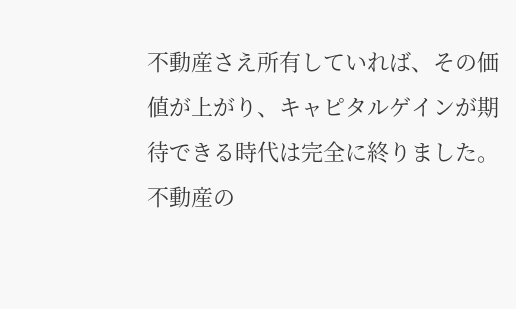不動産さえ所有していれば、その価値が上がり、キャピタルゲインが期待できる時代は完全に終りました。不動産の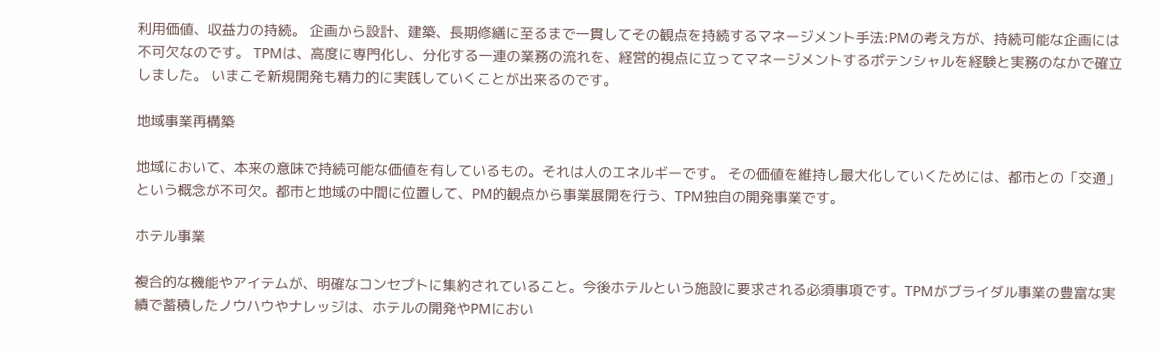利用価値、収益力の持続。 企画から設計、建築、長期修繕に至るまで一貫してその観点を持続するマネージメント手法:PMの考え方が、持続可能な企画には不可欠なのです。 TPMは、高度に専門化し、分化する一連の業務の流れを、経営的視点に立ってマネージメントするポテンシャルを経験と実務のなかで確立しました。 いまこそ新規開発も精力的に実践していくことが出来るのです。

地域事業再構築

地域において、本来の意味で持続可能な価値を有しているもの。それは人のエネルギーです。 その価値を維持し最大化していくためには、都市との「交通」という概念が不可欠。都市と地域の中間に位置して、PM的観点から事業展開を行う、TPM独自の開発事業です。

ホテル事業

複合的な機能やアイテムが、明確なコンセプトに集約されていること。今後ホテルという施設に要求される必須事項です。TPMがブライダル事業の豊富な実績で蓄積したノウハウやナレッジは、ホテルの開発やPMにおい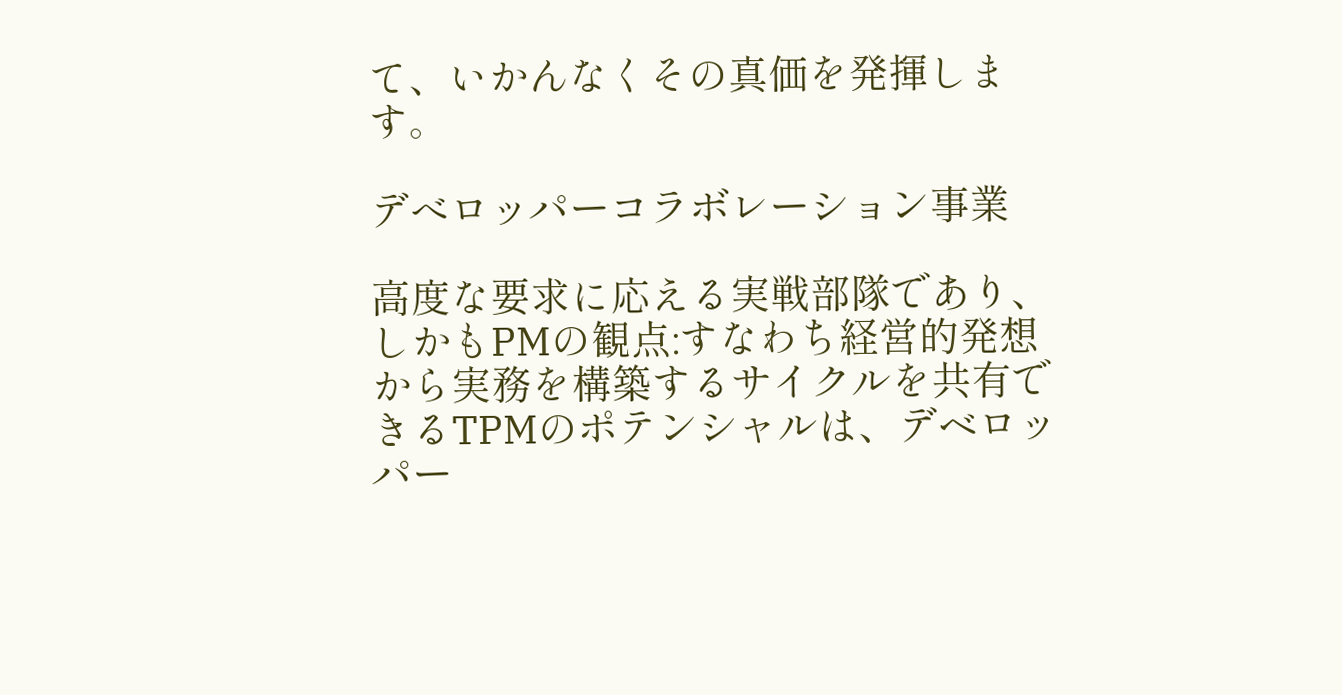て、いかんなくその真価を発揮します。

デべロッパーコラボレーション事業

高度な要求に応える実戦部隊であり、しかもPMの観点:すなわち経営的発想から実務を構築するサイクルを共有できるTPMのポテンシャルは、デベロッパー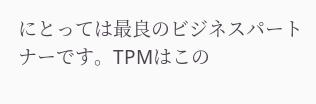にとっては最良のビジネスパートナーです。TPMはこの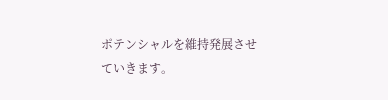ポテンシャルを維持発展させていきます。